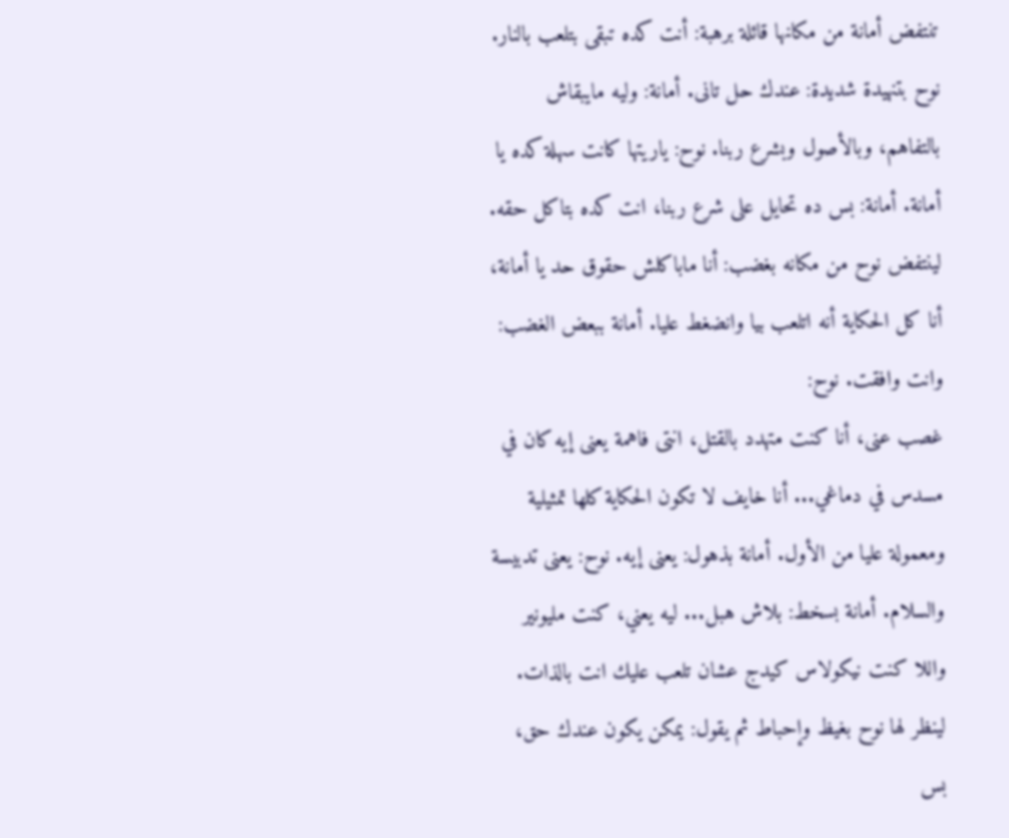تنتفض أمانة من مكانها قائلة برهبة: أنت كده تبقى بتلعب بالنار. نوح بتنهيدة شديدة: عندك حل تانى. أمانة: وليه مايبقاش بالتفاهم، وبالأصول وبشرع ربنا. نوح: ياريتها كانت سهلة كده يا أمانة. أمانة: بس ده تحايل على شرع ربنا، انت كده بتاكل حقه. لينتفض نوح من مكانه بغضب: أنا ماباكلش حقوق حد يا أمانة، أنا كل الحكاية أنه اتلعب بيا وانضغط عليا. أمانة ببعض الغضب: وانت وافقت. نوح:
غصب عنى، أنا كنت متهدد بالقتل، انتى فاهمة يعنى إيه كان في مسدس في دماغي... أنا خايف لا تكون الحكاية كلها تمثيلية ومعمولة عليا من الأول. أمانة بذهول: يعنى إيه. نوح: يعنى تدبيسة والسلام. أمانة بسخط: بلاش هبل... ليه يعني، كنت مليونير واللا كنت نيكولاس كيدج عشان تلعب عليك انت بالذات. لينظر لها نوح بغيظ وإحباط ثم يقول: يمكن يكون عندك حق، بس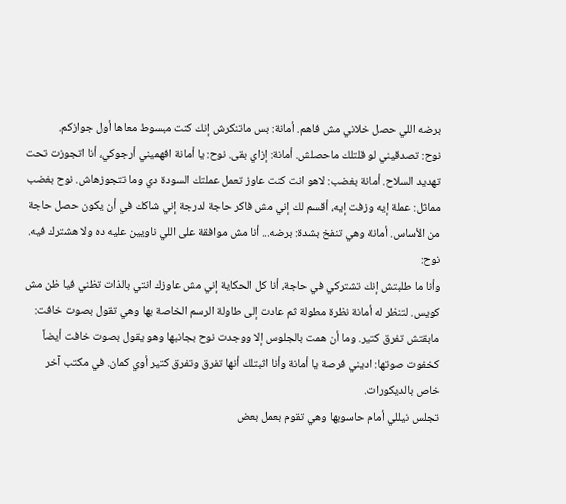برضه اللي حصل خلاني مش فاهم. أمانة: بس ماتنكرش إنك كنت مبسوط معاها أول جوازكم.
نوح: تصدقيني لو قلتلك ماحصلش. أمانة: إزاي بقى. نوح: يا أمانة افهميني أرجوكي، أنا اتجوزت تحت تهديد السلاح. أمانة بغضب: لاهو انت كنت عاوز تعمل عملتك السودة دي وما تتجوزهاش. نوح بغضب مماثل: عملة إيه وزفت إيه، أقسم لك إني مش فاكر حاجة لدرجة إني شاكك في أن يكون حصل حاجة من الأساس. أمانة وهي تنفخ بشدة: برضه... أنا مش موافقة على اللي ناويين عليه ده ولا هشترك فيه. نوح:
وأنا ما طلبتش إنك تشتركي في حاجة، أنا كل الحكاية إني مش عاوزك انتي بالذات تظني فيا ظن مش كويس. لتنظر له أمانة نظرة مطولة ثم عادت إلى طاولة الرسم الخاصة بها وهي تقول بصوت خافت: مابقتش تفرق كتير. وما أن همت بالجلوس إلا ووجدت نوح بجانبها وهو يقول بصوت خافت أيضاً كخفوت صوتها: اديني فرصة يا أمانة وأنا اثبتلك أنها تفرق وتفرق كتير أوي كمان. في مكتب آخر خاص بالديكورات.
تجلس نيللي أمام حاسوبها وهي تقوم بعمل بعض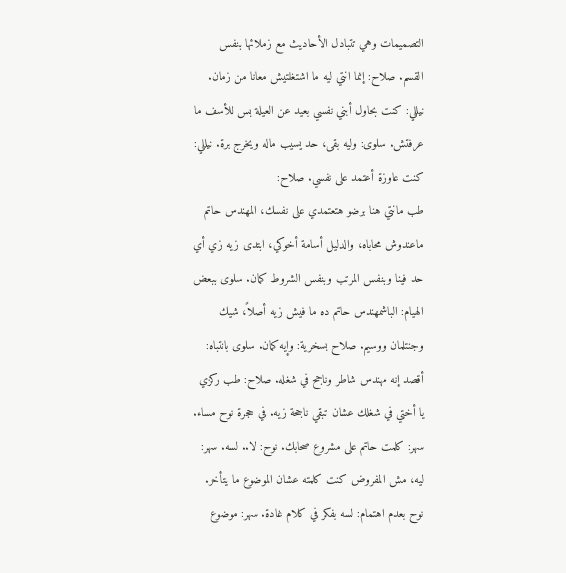التصميمات وهي تتبادل الأحاديث مع زملائها بنفس القسم. صلاح: إنما انتي ليه ما اشتغلتيش معانا من زمان. نيللي: كنت بحاول أبني نفسي بعيد عن العيلة بس للأسف ما عرفتش. سلوى: وليه بقى، حد يسيب ماله ويخرج برة. نيللي: كنت عاوزة أعتمد على نفسي. صلاح:
طب مانتي هنا برضو هتعتمدي على نفسك، المهندس حاتم ماعندوش محاباه، والدليل أسامة أخوكي، ابتدى زيه زي أي حد فينا وبنفس المرتب وبنفس الشروط كمان. سلوى ببعض الهيام: الباشمهندس حاتم ده ما فيش زيه أصلاً، شيك وجنتلمان ووسيم. صلاح بسخرية: وإيه كمان. سلوى بانتباه: أقصد إنه مهندس شاطر وناجح في شغله. صلاح: طب ركزي يا أختي في شغلك عشان تبقي ناجحة زيه. في حجرة نوح مساء. سهر: كلمت حاتم على مشروع صحابك. نوح: لا.. لسه. سهر:
ليه، مش المفروض كنت كلمته عشان الموضوع ما يتأخر. نوح بعدم اهتمام: لسه بفكر في كلام غادة. سهر: موضوع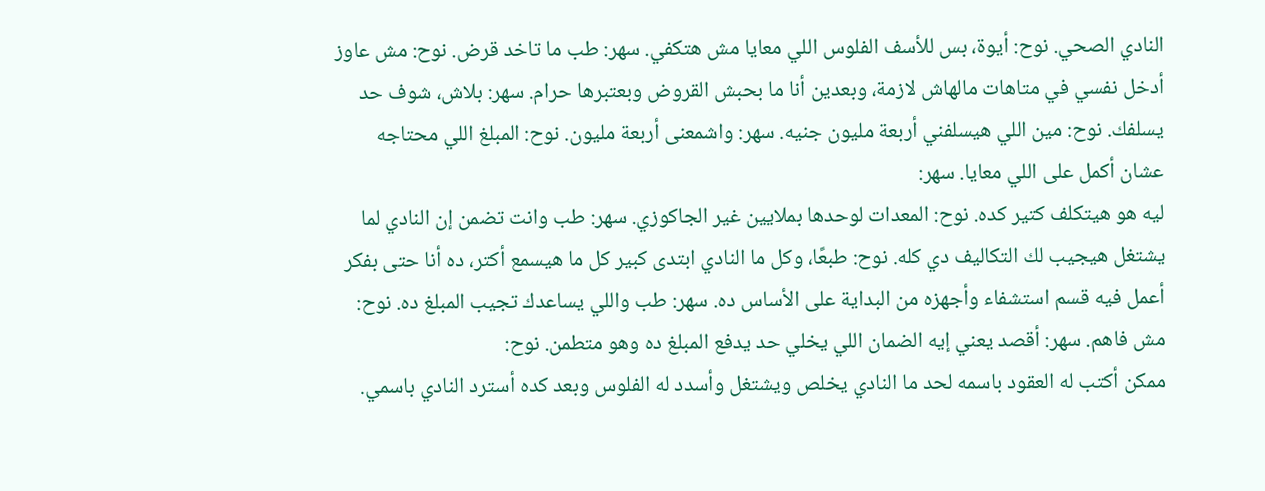النادي الصحي. نوح: أيوة، بس للأسف الفلوس اللي معايا مش هتكفي. سهر: طب ما تاخد قرض. نوح: مش عاوز أدخل نفسي في متاهات مالهاش لازمة، وبعدين أنا ما بحبش القروض وبعتبرها حرام. سهر: بلاش، شوف حد يسلفك. نوح: مين اللي هيسلفني أربعة مليون جنيه. سهر: واشمعنى أربعة مليون. نوح: المبلغ اللي محتاجه عشان أكمل على اللي معايا. سهر:
ليه هو هيتكلف كتير كده. نوح: المعدات لوحدها بملايين غير الجاكوزي. سهر: طب وانت تضمن إن النادي لما يشتغل هيجيب لك التكاليف دي كله. نوح: طبعًا، وكل ما النادي ابتدى كبير كل ما هيسمع أكتر، ده أنا حتى بفكر أعمل فيه قسم استشفاء وأجهزه من البداية على الأساس ده. سهر: طب واللي يساعدك تجيب المبلغ ده. نوح: مش فاهم. سهر: أقصد يعني إيه الضمان اللي يخلي حد يدفع المبلغ ده وهو متطمن. نوح:
ممكن أكتب له العقود باسمه لحد ما النادي يخلص ويشتغل وأسدد له الفلوس وبعد كده أسترد النادي باسمي.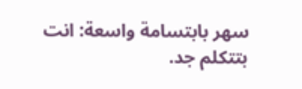سهر بابتسامة واسعة: انت بتتكلم جد.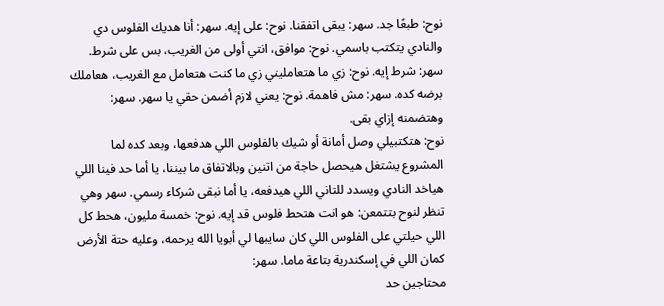نوح: طبعًا جد. سهر: يبقى اتفقنا. نوح: على إيه. سهر: أنا هديك الفلوس دي والنادي يتكتب باسمي. نوح: موافق، انتي أولى من الغريب، بس على شرط. سهر: شرط إيه. نوح: زي ما هتعامليني زي ما كنت هتعامل مع الغريب، هعاملك برضه كده. سهر: مش فاهمة. نوح: يعني لازم أضمن حقي يا سهر. سهر: وهتضمنه إزاي بقى.
نوح: هتكتبيلي وصل أمانة أو شيك بالفلوس اللي هدفعها، وبعد كده لما المشروع يشتغل هيحصل حاجة من اتنين وبالاتفاق ما بيننا، يا أما حد فينا اللي هياخد النادي ويسدد للتاني اللي هيدفعه، يا أما نبقى شركاء رسمي. سهر وهي تنظر لنوح بتتمعن: هو انت هتحط فلوس قد إيه. نوح: خمسة مليون، هحط كل اللي حيلتي على الفلوس اللي كان سايبها لي أبويا الله يرحمه، وعليه حتة الأرض كمان اللي في إسكندرية بتاعة ماما. سهر:
محتاجين حد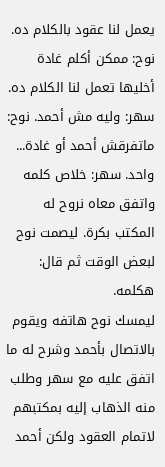يعمل لنا عقود بالكلام ده. نوح: ممكن أكلم غادة أخليها تعمل لنا الكلام ده. سهر: وليه مش أحمد. نوح: ماتفرقش أحمد أو غادة... واحد. سهر: خلاص كلمه واتفق معاه نروح له المكتب بكرة. ليصمت نوح لبعض الوقت ثم قال: هكلمه.
ليمسك نوح هاتفه ويقوم بالاتصال بأحمد وشرح له ما اتفق عليه مع سهر وطلب منه الذهاب إليه بمكتبهم لاتمام العقود ولكن أحمد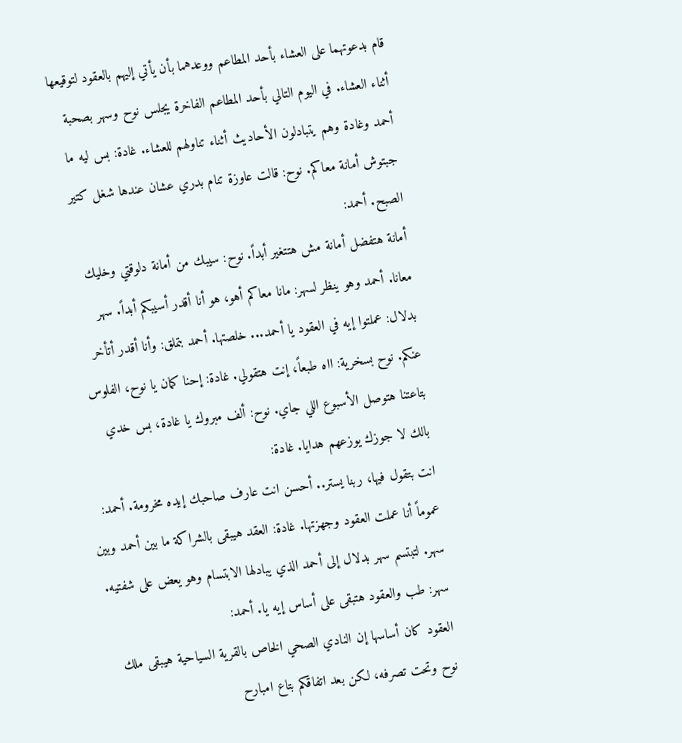قام بدعوتهما على العشاء بأحد المطاعم ووعدهما بأن يأتي إليهم بالعقود لتوقيعها أثناء العشاء. في اليوم التالي بأحد المطاعم الفاخرة يجلس نوح وسهر بصحبة أحمد وغادة وهم يتبادلون الأحاديث أثناء تناولهم للعشاء. غادة: بس ليه ما جبتوش أمانة معاكم. نوح: قالت عاوزة تنام بدري عشان عندها شغل كتير الصبح. أحمد:
أمانة هتفضل أمانة مش هتتغير أبداً. نوح: سيبك من أمانة دلوقتي وخليك معانا. أحمد وهو ينظر لسهر: مانا معاكم أهو، هو أنا أقدر أسيبكم أبداً. سهر بدلال: عملتوا إيه في العقود يا أحمد... خلصتها. أحمد بتملق: وأنا أقدر أتأخر عنكم. نوح بسخرية: ااه طبعاً، إنت هتقولي. غادة: إحنا كمان يا نوح، الفلوس بتاعتنا هتوصل الأسبوع اللي جاي. نوح: ألف مبروك يا غادة، بس خدي بالك لا جوزك يوزعهم هدايا. غادة:
انت بتقول فيها، ربنا يستر.. أحسن انت عارف صاحبك إيده مخرومة. أحمد: عموماً أنا عملت العقود وجهزتها. غادة: العقد هيبقى بالشراكة ما بين أحمد وبين سهر. لتبتسم سهر بدلال إلى أحمد الذي يبادلها الابتسام وهو يعض على شفتيه. سهر: طب والعقود هتبقى على أساس إيه يا. أحمد:
العقود كان أساسها إن النادي الصحي الخاص بالقرية السياحية هيبقى ملك نوح وتحت تصرفه، لكن بعد اتفاقكم بتاع امبارح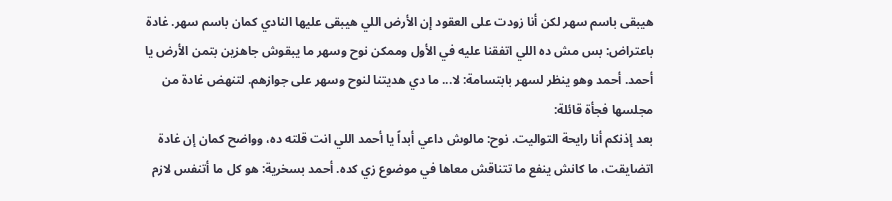هيبقى باسم سهر لكن أنا زودت على العقود إن الأرض اللي هيبقى عليها النادي كمان باسم سهر. غادة باعتراض: بس مش ده اللي اتفقنا عليه في الأول وممكن نوح وسهر ما يبقوش جاهزين بتمن الأرض يا أحمد. أحمد وهو ينظر لسهر بابتسامة: لا... ما دي هديتنا لنوح وسهر على جوازهم. لتنهض غادة من مجلسها فجأة قائلة:
بعد إذنكم أنا رايحة التواليت. نوح: مالوش داعي أبداً يا أحمد اللي انت قلته ده، وواضح كمان إن غادة اتضايقت، ما كانش ينفع ما تتناقش معاها في موضوع زي كده. أحمد بسخرية: هو كل ما أتنفس لازم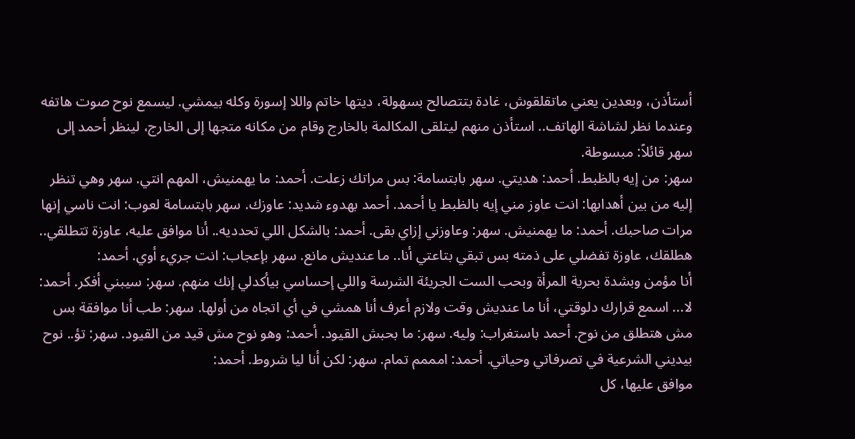أستأذن، وبعدين يعني ماتقلقوش، غادة بتتصالح بسهولة، ديتها خاتم واللا إسورة وكله بيمشي. ليسمع نوح صوت هاتفه وعندما نظر لشاشة الهاتف.. استأذن منهم ليتلقى المكالمة بالخارج وقام من مكانه متجها إلى الخارج، لينظر أحمد إلى سهر قائلاً: مبسوطة.
سهر: من إيه بالظبط. أحمد: هديتي. سهر بابتسامة: بس مراتك زعلت. أحمد: ما يهمنيش، المهم انتي. سهر وهي تنظر إليه من بين أهدابها: انت عاوز مني إيه بالظبط يا أحمد. أحمد بهدوء شديد: عاوزك. سهر بابتسامة لعوب: انت ناسي إنها مرات صاحبك. أحمد: ما يهمنيش. سهر: وعاوزني إزاي بقى. أحمد: بالشكل اللي تحدديه.. أنا موافق عليه، عاوزة تتطلقي.. هطلقك، عاوزة تفضلي على ذمته بس تبقي بتاعتي أنا.. ما عنديش مانع. سهر بإعجاب: انت جريء أوي. أحمد:
أنا مؤمن وبشدة بحرية المرأة وبحب الست الجريئة الشرسة واللي إحساسي بيأكدلي إنك منهم. سهر: سيبني أفكر. أحمد: لا... اسمع قرارك دلوقتي، أنا ما عنديش وقت ولازم أعرف أنا همشي في أي اتجاه من أولها. سهر: طب أنا موافقة بس مش هتطلق من نوح. أحمد باستغراب: وليه. سهر: ما بحبش القيود. أحمد: وهو نوح مش قيد من القيود. سهر: تؤ.. نوح بيديني الشرعية في تصرفاتي وحياتي. أحمد: امممم تمام. سهر: لكن أنا ليا شروط. أحمد:
موافق عليها، كل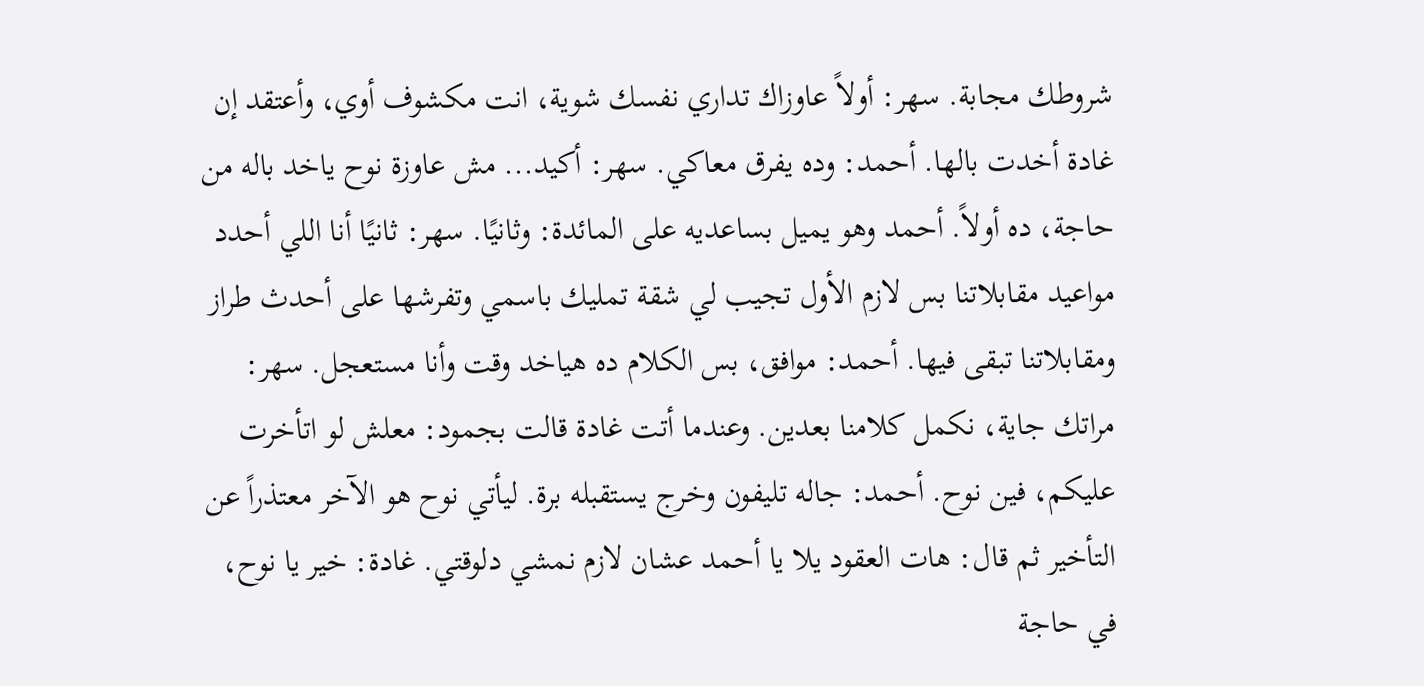شروطك مجابة. سهر: أولاً عاوزاك تداري نفسك شوية، انت مكشوف أوي، وأعتقد إن غادة أخدت بالها. أحمد: وده يفرق معاكي. سهر: أكيد... مش عاوزة نوح ياخد باله من حاجة، ده أولاً. أحمد وهو يميل بساعديه على المائدة: وثانيًا. سهر: ثانيًا أنا اللي أحدد مواعيد مقابلاتنا بس لازم الأول تجيب لي شقة تمليك باسمي وتفرشها على أحدث طراز ومقابلاتنا تبقى فيها. أحمد: موافق، بس الكلام ده هياخد وقت وأنا مستعجل. سهر:
مراتك جاية، نكمل كلامنا بعدين. وعندما أتت غادة قالت بجمود: معلش لو اتأخرت عليكم، فين نوح. أحمد: جاله تليفون وخرج يستقبله برة. ليأتي نوح هو الآخر معتذراً عن التأخير ثم قال: هات العقود يلا يا أحمد عشان لازم نمشي دلوقتي. غادة: خير يا نوح، في حاجة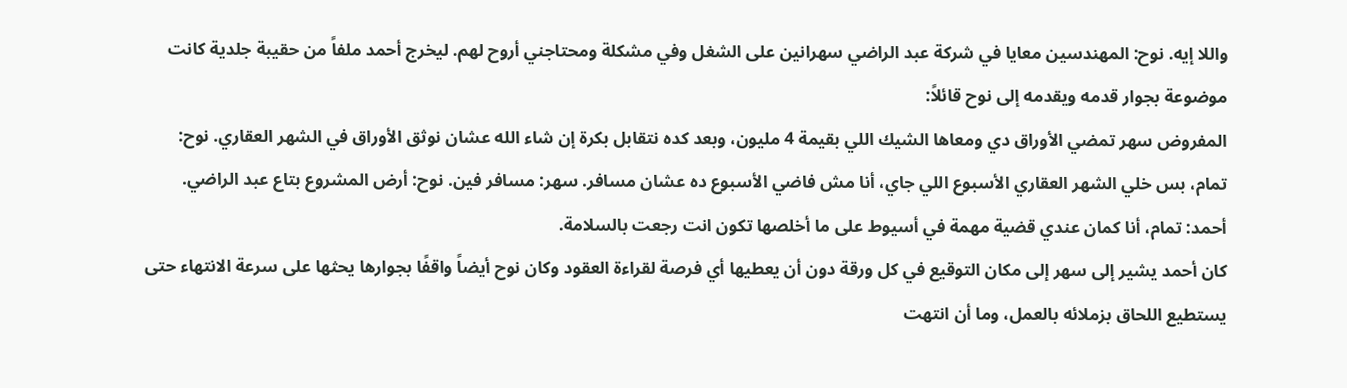واللا إيه. نوح: المهندسين معايا في شركة عبد الراضي سهرانين على الشغل وفي مشكلة ومحتاجني أروح لهم. ليخرج أحمد ملفاً من حقيبة جلدية كانت موضوعة بجوار قدمه ويقدمه إلى نوح قائلاً:
المفروض سهر تمضي الأوراق دي ومعاها الشيك اللي بقيمة 4 مليون، وبعد كده نتقابل بكرة إن شاء الله عشان نوثق الأوراق في الشهر العقاري. نوح: تمام، بس خلي الشهر العقاري الأسبوع اللي جاي، أنا مش فاضي الأسبوع ده عشان مسافر. سهر: مسافر فين. نوح: أرض المشروع بتاع عبد الراضي. أحمد: تمام، أنا كمان عندي قضية مهمة في أسيوط على ما أخلصها تكون انت رجعت بالسلامة.
كان أحمد يشير إلى سهر إلى مكان التوقيع في كل ورقة دون أن يعطيها أي فرصة لقراءة العقود وكان نوح أيضاً واقفًا بجوارها يحثها على سرعة الانتهاء حتى يستطيع اللحاق بزملائه بالعمل، وما أن انتهت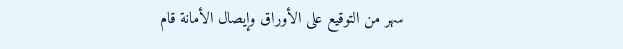سهر من التوقيع على الأوراق وإيصال الأمانة قام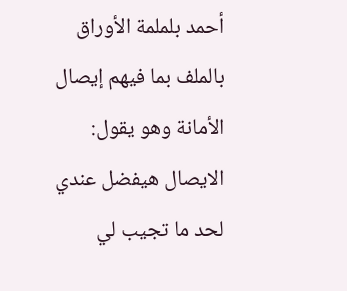أحمد بلملمة الأوراق بالملف بما فيهم إيصال الأمانة وهو يقول: الايصال هيفضل عندي لحد ما تجيب لي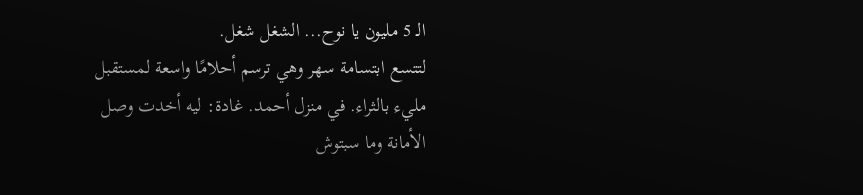الـ 5 مليون يا نوح... الشغل شغل.
لتتسع ابتسامة سهر وهي ترسم أحلامًا واسعة لمستقبل مليء بالثراء. في منزل أحمد. غادة: ليه أخدت وصل الأمانة وما سبتوش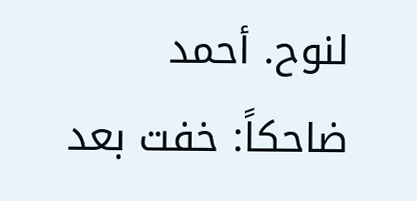لنوح. أحمد ضاحكاً: خفت بعد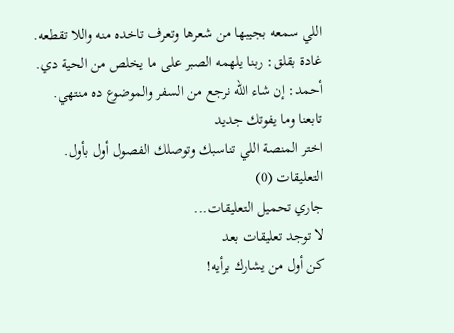اللي سمعه بجيبها من شعرها وتعرف تاخده منه واللا تقطعه. غادة بقلق: ربنا يلهمه الصبر على ما يخلص من الحية دي. أحمد: إن شاء الله نرجع من السفر والموضوع ده منتهي.
تابعنا وما يفوتك جديد
اختر المنصة اللي تناسبك وتوصلك الفصول أول بأول.
التعليقات (0)
جاري تحميل التعليقات...
لا توجد تعليقات بعد
كن أول من يشارك برأيه!